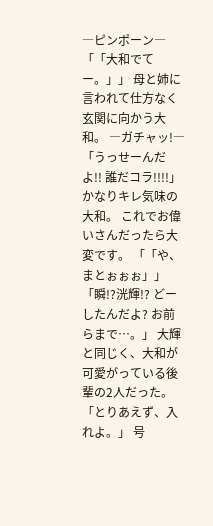―ピンポーン― 「「大和でてー。」」 母と姉に言われて仕方なく玄関に向かう大和。 ―ガチャッ!― 「うっせーんだよ!! 誰だコラ!!!!」 かなりキレ気味の大和。 これでお偉いさんだったら大変です。 「「や、まとぉぉぉ」」 「瞬!?洸輝!? どーしたんだよ? お前らまで…。」 大輝と同じく、大和が可愛がっている後輩の2人だった。 「とりあえず、入れよ。」 号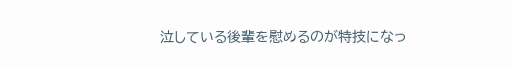泣している後輩を慰めるのが特技になっ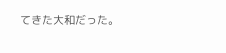てきた大和だった。